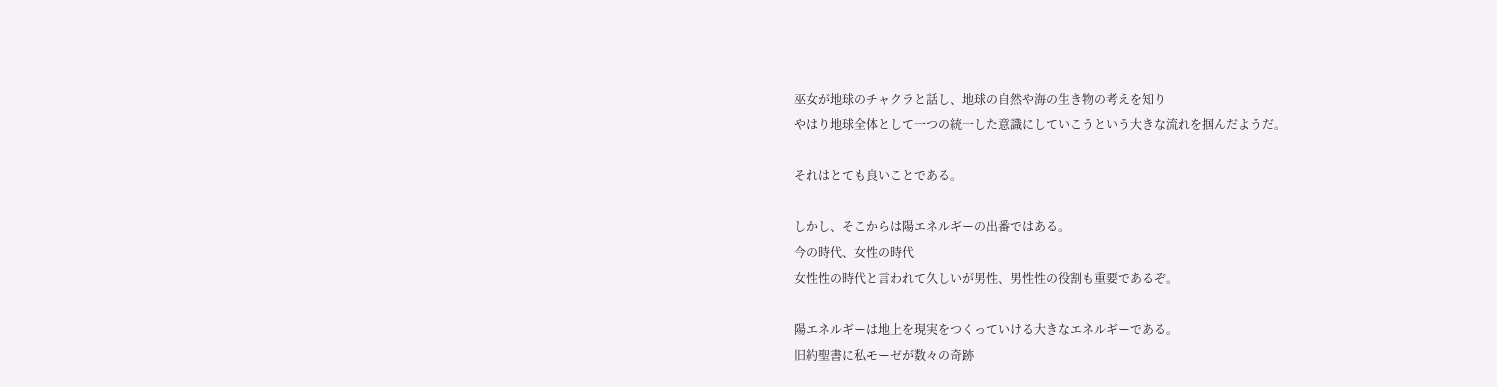巫女が地球のチャクラと話し、地球の自然や海の生き物の考えを知り
やはり地球全体として一つの統一した意識にしていこうという大きな流れを掴んだようだ。

それはとても良いことである。

しかし、そこからは陽エネルギーの出番ではある。
今の時代、女性の時代
女性性の時代と言われて久しいが男性、男性性の役割も重要であるぞ。

陽エネルギーは地上を現実をつくっていける大きなエネルギーである。
旧約聖書に私モーゼが数々の奇跡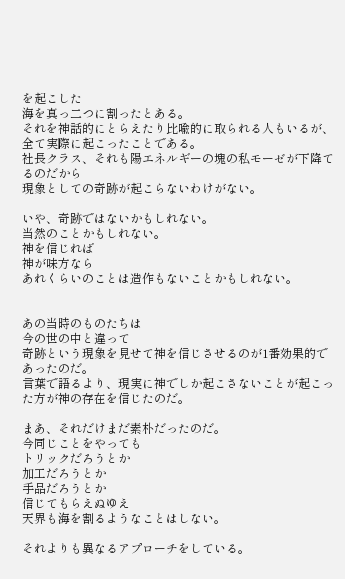を起こした
海を真っ二つに割ったとある。
それを神話的にとらえたり比喩的に取られる人もいるが、全て実際に起こったことである。
社長クラス、それも陽エネルギーの塊の私モーゼが下降てるのだから
現象としての奇跡が起こらないわけがない。

いや、奇跡ではないかもしれない。
当然のことかもしれない。
神を信じれば
神が味方なら
あれくらいのことは造作もないことかもしれない。


あの当時のものたちは
今の世の中と違って
奇跡という現象を見せて神を信じさせるのが1番効果的であったのだ。
言葉で語るより、現実に神でしか起こさないことが起こった方が神の存在を信じたのだ。

まあ、それだけまだ素朴だったのだ。
今同じことをやっても
トリックだろうとか
加工だろうとか
手品だろうとか
信じてもらえぬゆえ
天界も海を割るようなことはしない。

それよりも異なるアプローチをしている。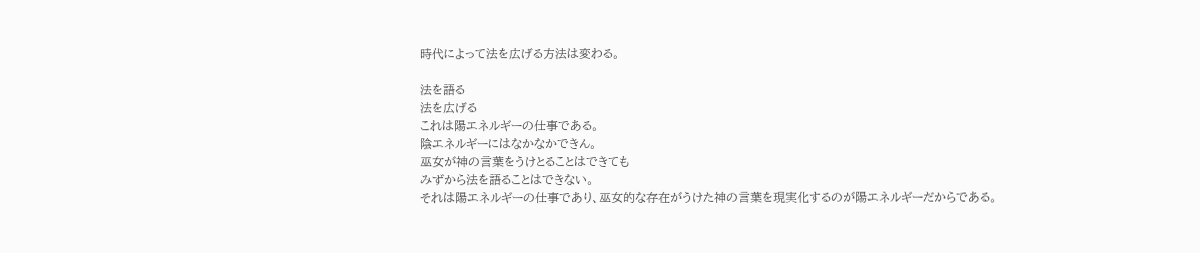時代によって法を広げる方法は変わる。

法を語る
法を広げる
これは陽エネルギーの仕事である。
陰エネルギーにはなかなかできん。
巫女が神の言葉をうけとることはできても
みずから法を語ることはできない。
それは陽エネルギーの仕事であり、巫女的な存在がうけた神の言葉を現実化するのが陽エネルギーだからである。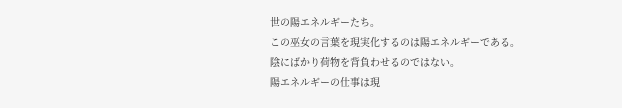世の陽エネルギーたち。
この巫女の言葉を現実化するのは陽エネルギーである。
陰にばかり荷物を背負わせるのではない。
陽エネルギーの仕事は現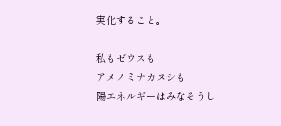実化すること。

私もゼウスも
アメノミナカヌシも
陽エネルギーはみなそうし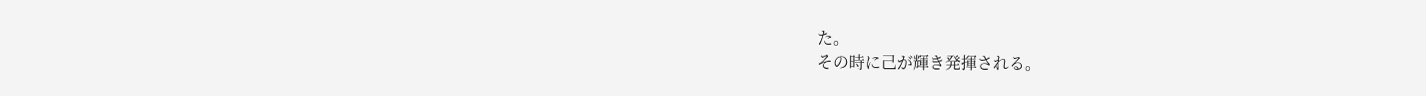た。
その時に己が輝き発揮される。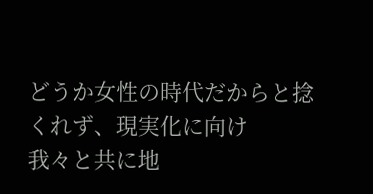どうか女性の時代だからと捻くれず、現実化に向け
我々と共に地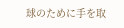球のために手を取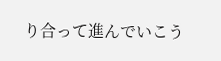り合って進んでいこう